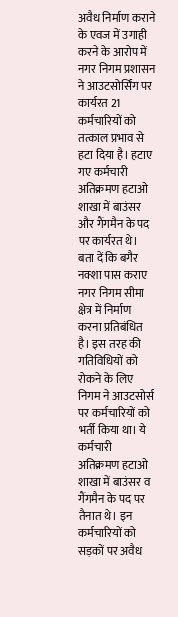अवैध निर्माण कराने के एवज में उगाही करने के आरोप में नगर निगम प्रशासन ने आउटसोर्सिंग पर कार्यरत 21 कर्मचारियों को तत्काल प्रभाव से हटा दिया है। हटाए गए कर्मचारी अतिक्रमण हटाओ शाखा में बाउंसर और गैंगमैन के पद पर कार्यरत थे।
बता दें कि बगैर नक्शा पास कराए नगर निगम सीमा क्षेत्र में निर्माण करना प्रतिबंधित है। इस तरह की गतिविधियों को रोकने के लिए निगम ने आउटसोर्स पर कर्मचारियों को भर्ती किया था। ये कर्मचारी अतिक्रमण हटाओ शाखा में बाउंसर व गैंगमैन के पद पर तैनात थे। इन कर्मचारियों को सड़कों पर अवैध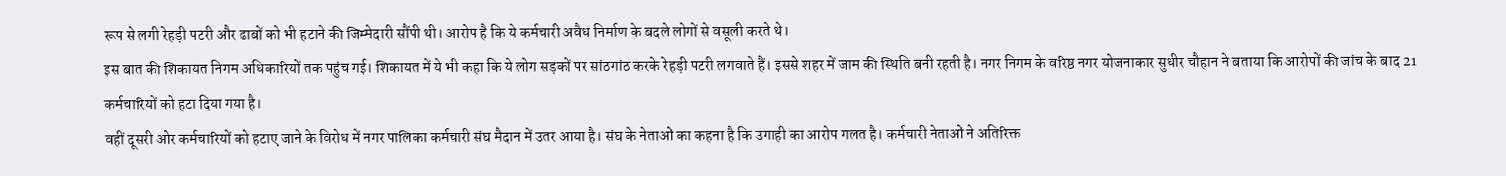रूप से लगी रेहड़ी पटरी और ढाबों को भी हटाने की जिम्मेदारी सौंपी थी। आरोप है कि ये कर्मचारी अवैध निर्माण के बदले लोगों से वसूली करते थे।
इस बात की शिकायत निगम अधिकारियों तक पहुंच गई। शिकायत में ये भी कहा कि ये लोग सड़कों पर सांठगांठ करके रेहड़ी पटरी लगवाते हैं। इससे शहर में जाम की स्थिति बनी रहती है। नगर निगम के वरिष्ठ नगर योजनाकार सुधीर चौहान ने बताया कि आरोपों की जांच के बाद 21 कर्मचारियों को हटा दिया गया है।
वहीं दूसरी ओर कर्मचारियों को हटाए जाने के विरोध में नगर पालिका कर्मचारी संघ मैदान में उतर आया है। संघ के नेताओं का कहना है कि उगाही का आरोप गलत है। कर्मचारी नेताओं ने अतिरिक्त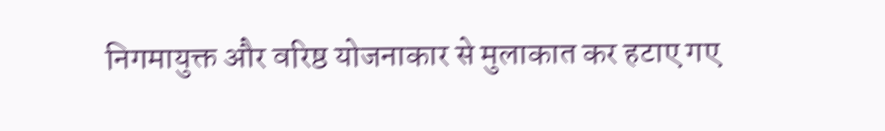निगमायुक्त और वरिष्ठ योजनाकार से मुलाकात कर हटाए गए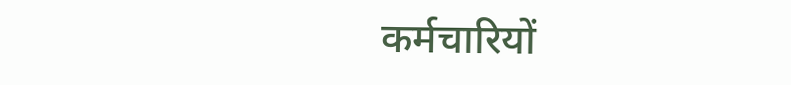कर्मचारियों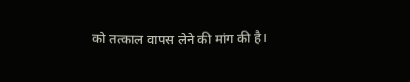को तत्काल वापस लेने की मांग की है।